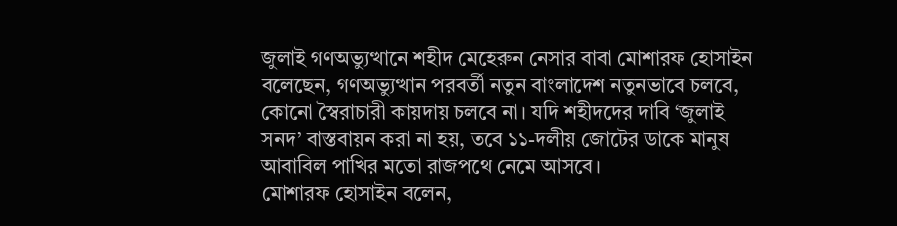জুলাই গণঅভ্যুত্থানে শহীদ মেহেরুন নেসার বাবা মোশারফ হোসাইন বলেছেন, গণঅভ্যুত্থান পরবর্তী নতুন বাংলাদেশ নতুনভাবে চলবে, কোনো স্বৈরাচারী কায়দায় চলবে না। যদি শহীদদের দাবি ‘জুলাই সনদ’ বাস্তবায়ন করা না হয়, তবে ১১-দলীয় জোটের ডাকে মানুষ আবাবিল পাখির মতো রাজপথে নেমে আসবে।
মোশারফ হোসাইন বলেন,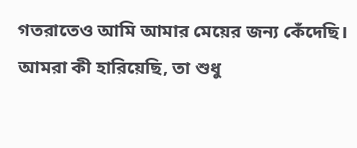গতরাতেও আমি আমার মেয়ের জন্য কেঁদেছি। আমরা কী হারিয়েছি, তা শুধু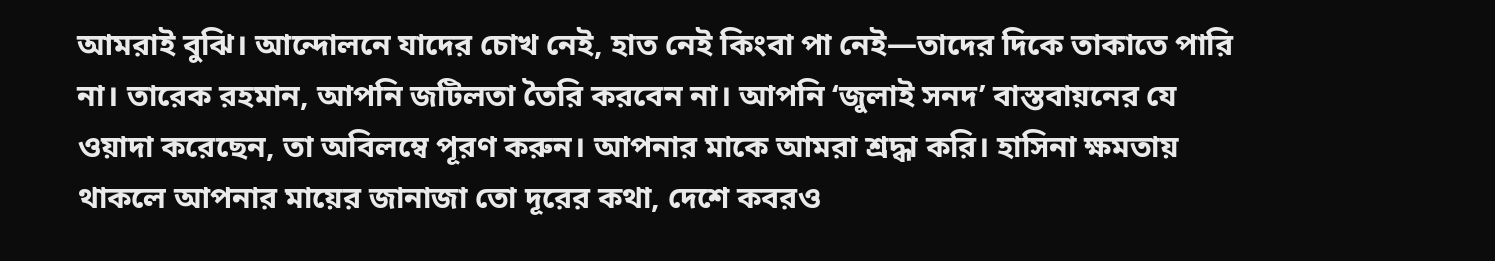আমরাই বুঝি। আন্দোলনে যাদের চোখ নেই, হাত নেই কিংবা পা নেই—তাদের দিকে তাকাতে পারি না। তারেক রহমান, আপনি জটিলতা তৈরি করবেন না। আপনি ‘জুলাই সনদ’ বাস্তবায়নের যে ওয়াদা করেছেন, তা অবিলম্বে পূরণ করুন। আপনার মাকে আমরা শ্রদ্ধা করি। হাসিনা ক্ষমতায় থাকলে আপনার মায়ের জানাজা তো দূরের কথা, দেশে কবরও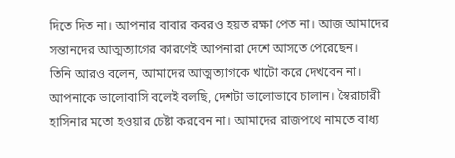দিতে দিত না। আপনার বাবার কবরও হয়ত রক্ষা পেত না। আজ আমাদের সন্তানদের আত্মত্যাগের কারণেই আপনারা দেশে আসতে পেরেছেন।
তিনি আরও বলেন, আমাদের আত্মত্যাগকে খাটো করে দেখবেন না। আপনাকে ভালোবাসি বলেই বলছি, দেশটা ভালোভাবে চালান। স্বৈরাচারী হাসিনার মতো হওয়ার চেষ্টা করবেন না। আমাদের রাজপথে নামতে বাধ্য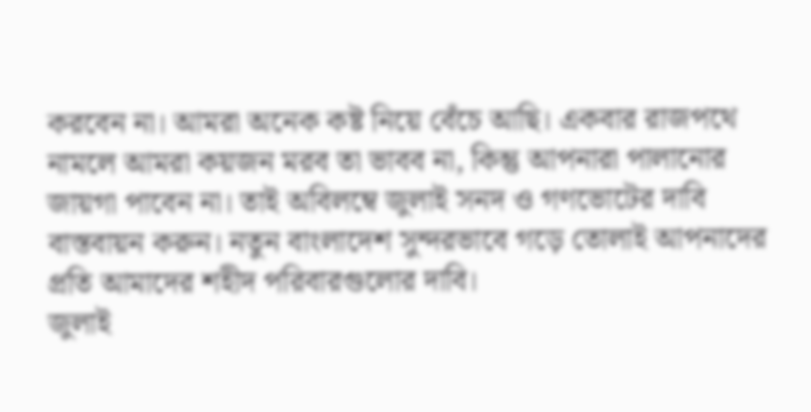করবেন না। আমরা অনেক কষ্ট নিয়ে বেঁচে আছি। একবার রাজপথে নামলে আমরা কয়জন মরব তা ভাবব না, কিন্তু আপনারা পালানোর জায়গা পাবেন না। তাই অবিলম্বে জুলাই সনদ ও গণভোটের দাবি বাস্তবায়ন করুন। নতুন বাংলাদেশ সুন্দরভাবে গড়ে তোলাই আপনাদের প্রতি আমাদের শহীদ পরিবারগুলোর দাবি।
জুলাই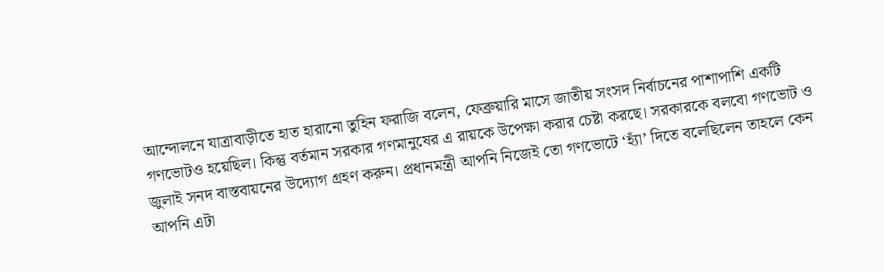আন্দোলনে যাত্রাবাড়ীতে হাত হারানো তুহিন ফরাজি বলেন, ফেব্রুয়ারি মাসে জাতীয় সংসদ নির্বাচনের পাশাপাশি একটি গণভোটও হয়েছিল। কিন্তু বর্তমান সরকার গণমানুষের এ রায়কে উপেক্ষা করার চেষ্টা করছে। সরকারকে বলবো গণভোট ও জুলাই সনদ বাস্তবায়নের উদ্যোগ গ্রহণ করুন। প্রধানমন্ত্রী আপনি নিজেই তো গণভোটে ‘হ্যাঁ’ দিতে বলেছিলেন তাহলে কেন আপনি এটা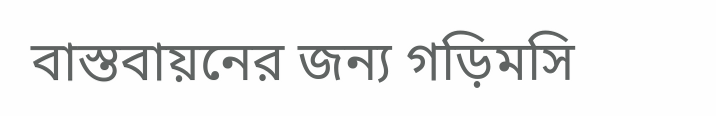বাস্তবায়নের জন্য গড়িমসি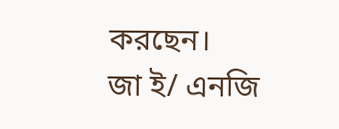করছেন।
জা ই/ এনজি